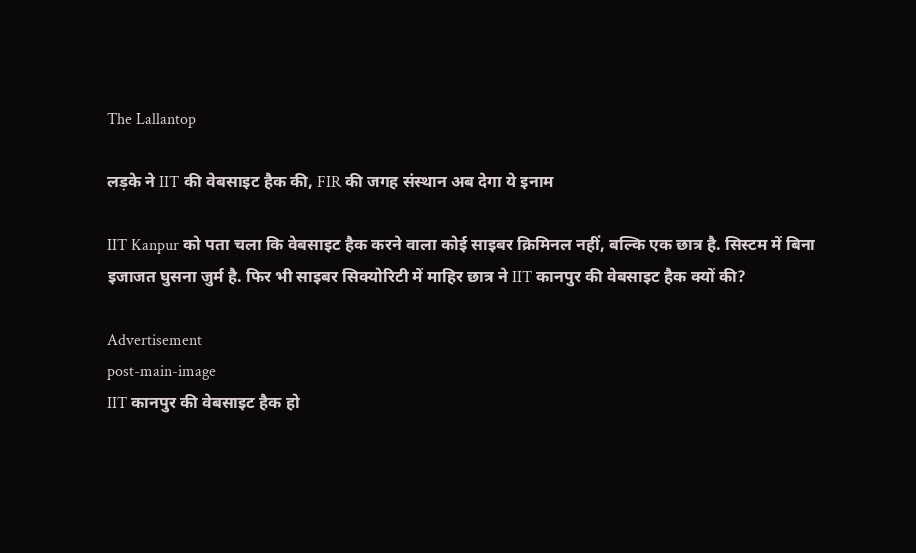The Lallantop

लड़के ने IIT की वेबसाइट हैक की, FIR की जगह संस्थान अब देगा ये इनाम

IIT Kanpur को पता चला कि वेबसाइट हैक करने वाला कोई साइबर क्रिमिनल नहीं, बल्कि एक छात्र है. सिस्टम में बिना इजाजत घुसना जुर्म है. फिर भी साइबर सिक्योरिटी में माहिर छात्र ने IIT कानपुर की वेबसाइट हैक क्यों की?

Advertisement
post-main-image
IIT कानपुर की वेबसाइट हैक हो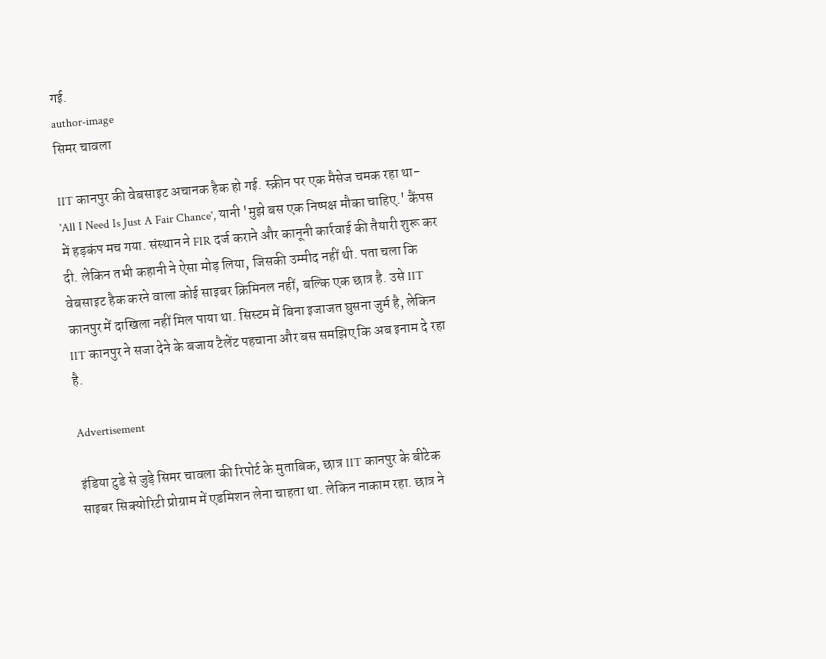गई.
author-image
सिमर चावला

IIT कानपुर की वेबसाइट अचानक हैक हो गई. स्क्रीन पर एक मैसेज चमक रहा था- 'All I Need Is Just A Fair Chance', यानी 'मुझे बस एक निष्पक्ष मौका चाहिए.' कैंपस में हड़कंप मच गया. संस्थान ने FIR दर्ज कराने और कानूनी कार्रवाई की तैयारी शुरू कर दी. लेकिन तभी कहानी ने ऐसा मोड़ लिया, जिसकी उम्मीद नहीं थी. पता चला कि वेबसाइट हैक करने वाला कोई साइबर क्रिमिनल नहीं, बल्कि एक छात्र है. उसे IIT कानपुर में दाखिला नहीं मिल पाया था. सिस्टम में बिना इजाजत घुसना जुर्म है, लेकिन IIT कानपुर ने सजा देने के बजाय टैलेंट पहचाना और बस समझिए कि अब इनाम दे रहा है.

Advertisement

इंडिया टुडे से जुड़े सिमर चावला की रिपोर्ट के मुताबिक, छात्र IIT कानपुर के बीटेक साइबर सिक्योरिटी प्रोग्राम में एडमिशन लेना चाहता था. लेकिन नाकाम रहा. छात्र ने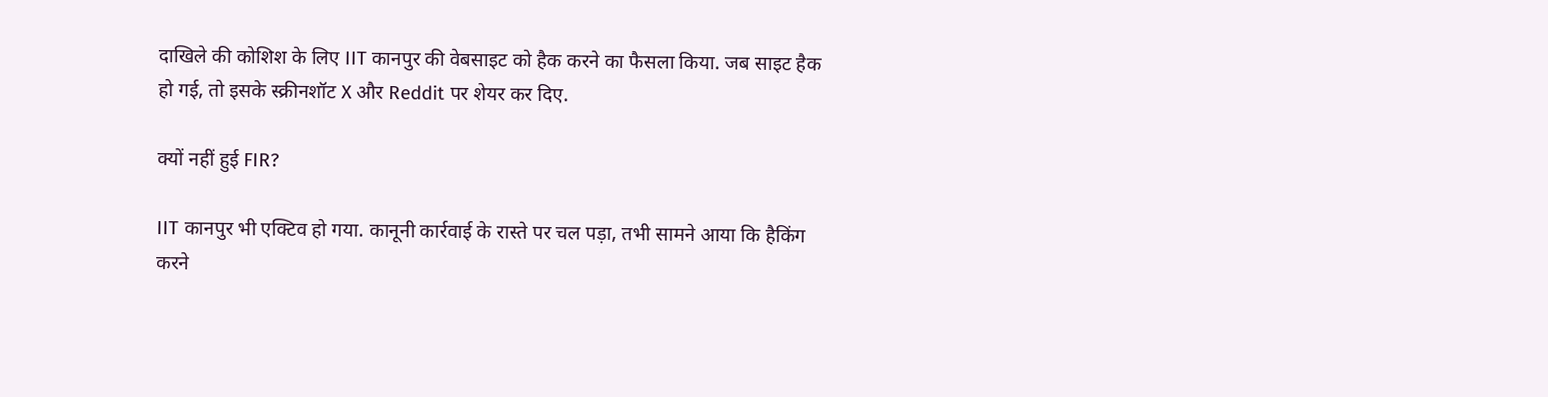दाखिले की कोशिश के लिए IIT कानपुर की वेबसाइट को हैक करने का फैसला किया. जब साइट हैक हो गई, तो इसके स्क्रीनशॉट X और Reddit पर शेयर कर दिए.

क्यों नहीं हुई FIR?

IIT कानपुर भी एक्टिव हो गया. कानूनी कार्रवाई के रास्ते पर चल पड़ा, तभी सामने आया कि हैकिंग करने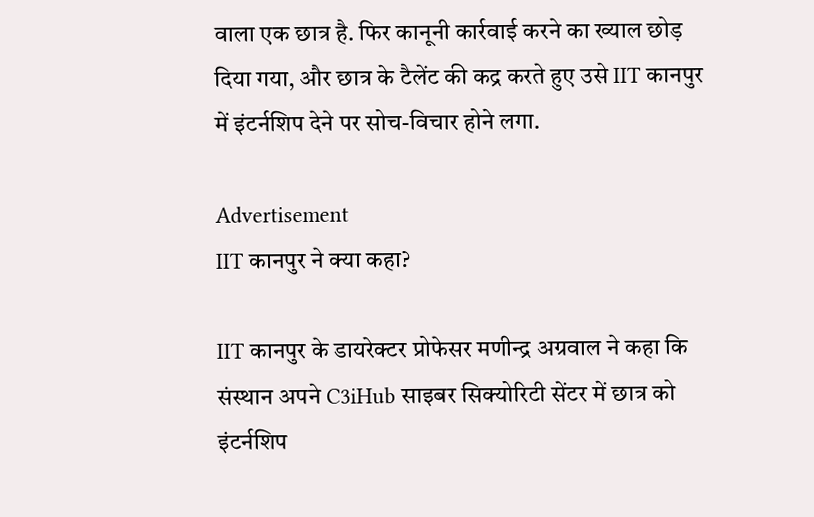वाला एक छात्र है. फिर कानूनी कार्रवाई करने का ख्याल छोड़ दिया गया, और छात्र के टैलेंट की कद्र करते हुए उसे IIT कानपुर में इंटर्नशिप देने पर सोच-विचार होने लगा.

Advertisement
IIT कानपुर ने क्या कहा?

IIT कानपुर के डायरेक्टर प्रोफेसर मणीन्द्र अग्रवाल ने कहा कि संस्थान अपने C3iHub साइबर सिक्योरिटी सेंटर में छात्र को इंटर्नशिप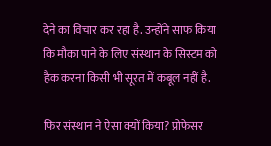देने का विचार कर रहा है. उन्होंने साफ किया कि मौका पाने के लिए संस्थान के सिस्टम को हैक करना किसी भी सूरत में कबूल नहीं है.

फिर संस्थान ने ऐसा क्यों किया? प्रोफेसर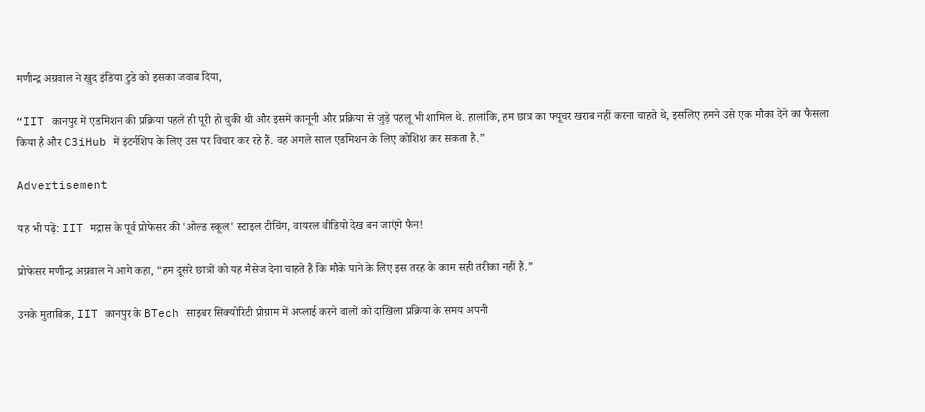मणीन्द्र अग्रवाल ने खुद इंडिया टुडे को इसका जवाब दिया,

“IIT कानपुर में एडमिशन की प्रक्रिया पहले ही पूरी हो चुकी थी और इसमें कानूनी और प्रक्रिया से जुड़े पहलू भी शामिल थे. हालांकि, हम छात्र का फ्यूचर खराब नहीं करना चाहते थे, इसलिए हमने उसे एक मौका देने का फैसला किया है और C3iHub में इंटर्नशिप के लिए उस पर विचार कर रहे हैं. वह अगले साल एडमिशन के लिए कोशिश कर सकता है.”

Advertisement

यह भी पढ़ें: IIT मद्रास के पूर्व प्रोफेसर की 'ओल्ड स्कूल' स्टाइल टीचिंग, वायरल वीडियो देख बन जाएंगे फैन!

प्रोफेसर मणीन्द्र अग्रवाल ने आगे कहा, “हम दूसरे छात्रों को यह मैसेज देना चाहते हैं कि मौके पाने के लिए इस तरह के काम सही तरीका नहीं हैं.”

उनके मुताबिक, IIT कानपुर के BTech साइबर सिक्योरिटी प्रोग्राम में अप्लाई करने वालों को दाखिला प्रक्रिया के समय अपनी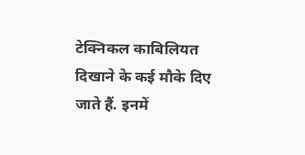टेक्निकल काबिलियत दिखाने के कई मौके दिए जाते हैं. इनमें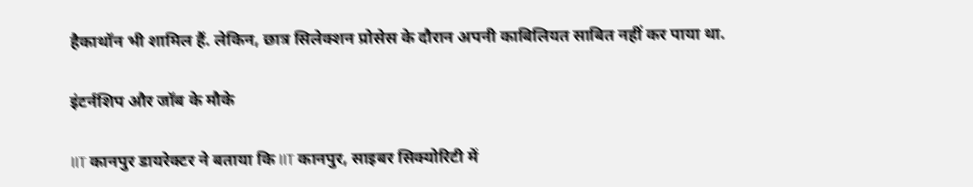हैकाथॉन भी शामिल हैं. लेकिन, छात्र सिलेक्शन प्रोसेस के दौरान अपनी काबिलियत साबित नहीं कर पाया था.

इंटर्नशिप और जॉब के मौके

IIT कानपुर डायरेक्टर ने बताया कि IIT कानपुर, साइबर सिक्योरिटी में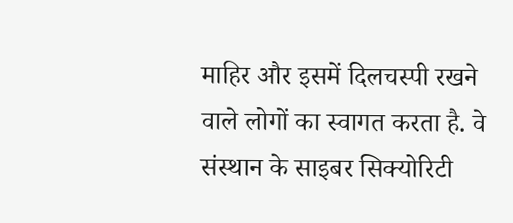माहिर और इसमें दिलचस्पी रखने वाले लोगों का स्वागत करता है. वे संस्थान के साइबर सिक्योरिटी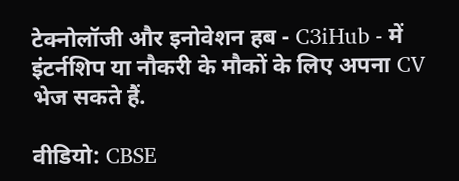टेक्नोलॉजी और इनोवेशन हब - C3iHub - में इंटर्नशिप या नौकरी के मौकों के लिए अपना CV भेज सकते हैं.

वीडियो: CBSE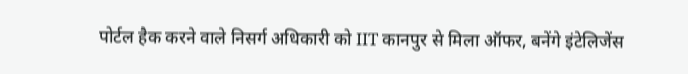पोर्टल हैक करने वाले निसर्ग अधिकारी को IIT कानपुर से मिला ऑफर, बनेंगे इंटेलिजेंस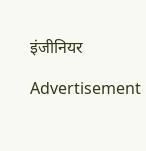इंजीनियर

Advertisement